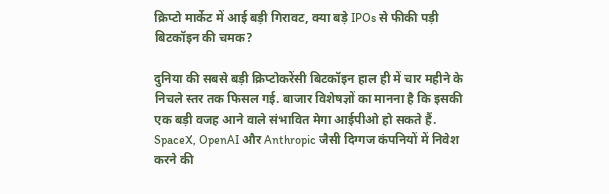क्रिप्टो मार्केट में आई बड़ी गिरावट, क्या बड़े IPOs से फीकी पड़ी बिटकॉइन की चमक?

दुनिया की सबसे बड़ी क्रिप्टोकरेंसी बिटकॉइन हाल ही में चार महीने के निचले स्तर तक फिसल गई. बाजार विशेषज्ञों का मानना है कि इसकी एक बड़ी वजह आने वाले संभावित मेगा आईपीओ हो सकते हैं. SpaceX, OpenAI और Anthropic जैसी दिग्गज कंपनियों में निवेश करने की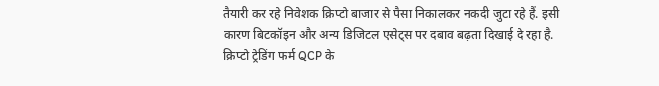तैयारी कर रहे निवेशक क्रिप्टो बाजार से पैसा निकालकर नकदी जुटा रहे हैं. इसी कारण बिटकॉइन और अन्य डिजिटल एसेट्स पर दबाव बढ़ता दिखाई दे रहा है.
क्रिप्टो ट्रेडिंग फर्म QCP के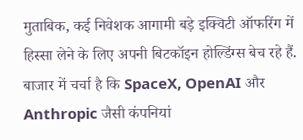मुताबिक, कई निवेशक आगामी बड़े इक्विटी ऑफरिंग में हिस्सा लेने के लिए अपनी बिटकॉइन होल्डिंग्स बेच रहे हैं. बाजार में चर्चा है कि SpaceX, OpenAI और Anthropic जैसी कंपनियां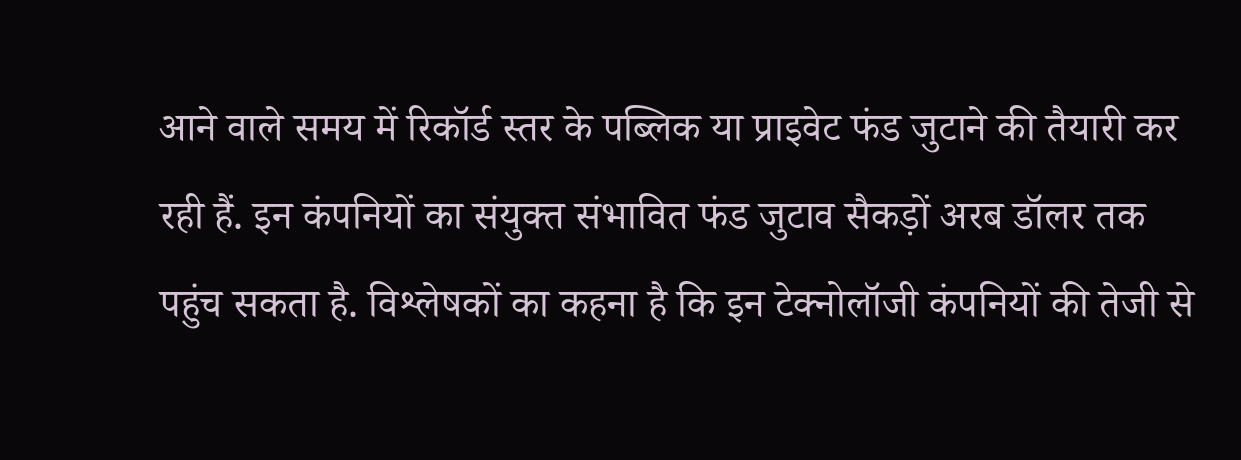आने वाले समय में रिकॉर्ड स्तर के पब्लिक या प्राइवेट फंड जुटाने की तैयारी कर रही हैं. इन कंपनियों का संयुक्त संभावित फंड जुटाव सैकड़ों अरब डॉलर तक पहुंच सकता है. विश्लेषकों का कहना है कि इन टेक्नोलॉजी कंपनियों की तेजी से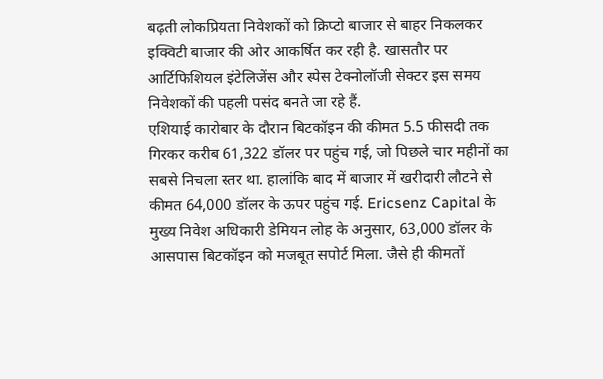बढ़ती लोकप्रियता निवेशकों को क्रिप्टो बाजार से बाहर निकलकर इक्विटी बाजार की ओर आकर्षित कर रही है. खासतौर पर आर्टिफिशियल इंटेलिजेंस और स्पेस टेक्नोलॉजी सेक्टर इस समय निवेशकों की पहली पसंद बनते जा रहे हैं.
एशियाई कारोबार के दौरान बिटकॉइन की कीमत 5.5 फीसदी तक गिरकर करीब 61,322 डॉलर पर पहुंच गई, जो पिछले चार महीनों का सबसे निचला स्तर था. हालांकि बाद में बाजार में खरीदारी लौटने से कीमत 64,000 डॉलर के ऊपर पहुंच गई. Ericsenz Capital के मुख्य निवेश अधिकारी डेमियन लोह के अनुसार, 63,000 डॉलर के आसपास बिटकॉइन को मजबूत सपोर्ट मिला. जैसे ही कीमतों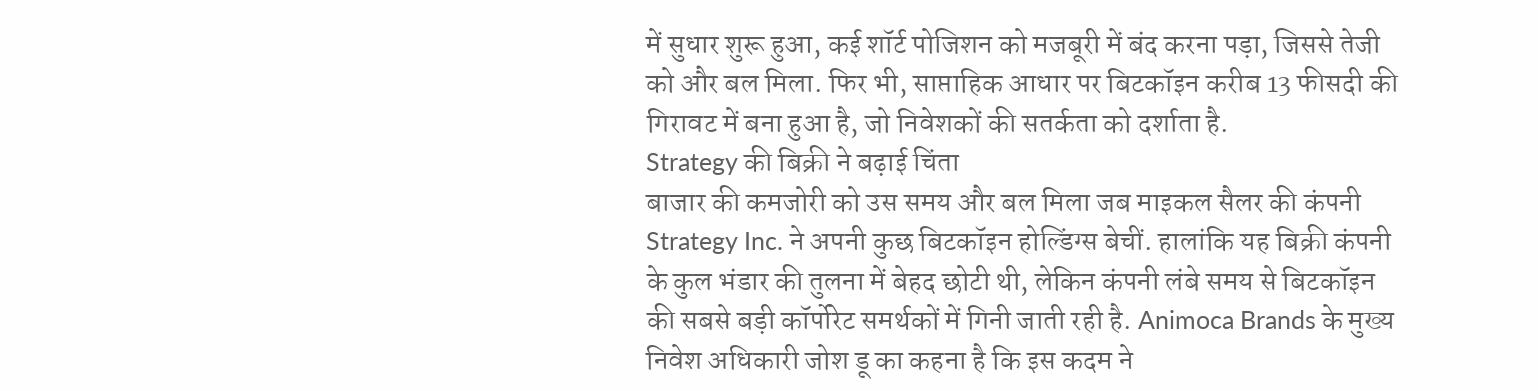में सुधार शुरू हुआ, कई शॉर्ट पोजिशन को मजबूरी में बंद करना पड़ा, जिससे तेजी को और बल मिला. फिर भी, साप्ताहिक आधार पर बिटकॉइन करीब 13 फीसदी की गिरावट में बना हुआ है, जो निवेशकों की सतर्कता को दर्शाता है.
Strategy की बिक्री ने बढ़ाई चिंता
बाजार की कमजोरी को उस समय और बल मिला जब माइकल सैलर की कंपनी Strategy Inc. ने अपनी कुछ बिटकॉइन होल्डिंग्स बेचीं. हालांकि यह बिक्री कंपनी के कुल भंडार की तुलना में बेहद छोटी थी, लेकिन कंपनी लंबे समय से बिटकॉइन की सबसे बड़ी कॉर्पोरेट समर्थकों में गिनी जाती रही है. Animoca Brands के मुख्य निवेश अधिकारी जोश डू का कहना है कि इस कदम ने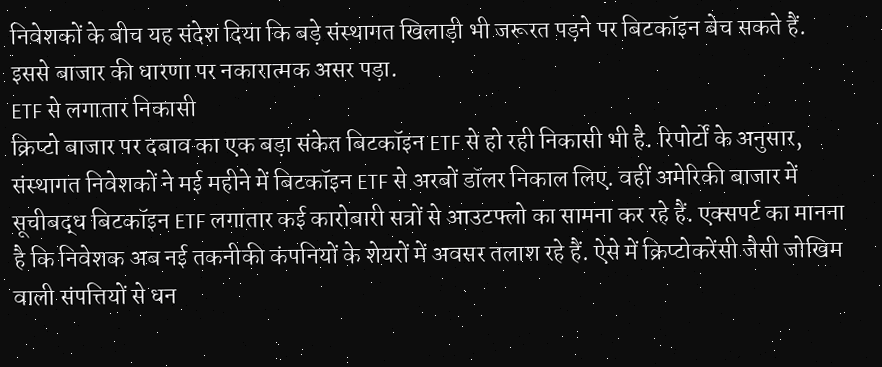निवेशकों के बीच यह संदेश दिया कि बड़े संस्थागत खिलाड़ी भी जरूरत पड़ने पर बिटकॉइन बेच सकते हैं. इससे बाजार की धारणा पर नकारात्मक असर पड़ा.
ETF से लगातार निकासी
क्रिप्टो बाजार पर दबाव का एक बड़ा संकेत बिटकॉइन ETF से हो रही निकासी भी है. रिपोर्टों के अनुसार, संस्थागत निवेशकों ने मई महीने में बिटकॉइन ETF से अरबों डॉलर निकाल लिए. वहीं अमेरिकी बाजार में सूचीबद्ध बिटकॉइन ETF लगातार कई कारोबारी सत्रों से आउटफ्लो का सामना कर रहे हैं. एक्सपर्ट का मानना है कि निवेशक अब नई तकनीकी कंपनियों के शेयरों में अवसर तलाश रहे हैं. ऐसे में क्रिप्टोकरेंसी जैसी जोखिम वाली संपत्तियों से धन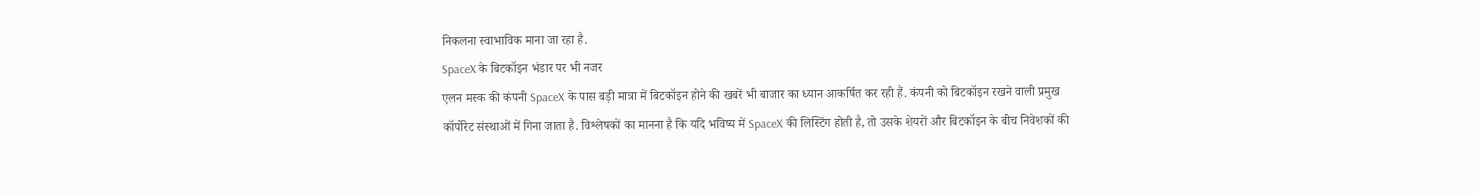निकलना स्वाभाविक माना जा रहा है.
SpaceX के बिटकॉइन भंडार पर भी नजर
एलन मस्क की कंपनी SpaceX के पास बड़ी मात्रा में बिटकॉइन होने की खबरें भी बाजार का ध्यान आकर्षित कर रही हैं. कंपनी को बिटकॉइन रखने वाली प्रमुख कॉर्पोरेट संस्थाओं में गिना जाता है. विश्लेषकों का मानना है कि यदि भविष्य में SpaceX की लिस्टिंग होती है, तो उसके शेयरों और बिटकॉइन के बीच निवेशकों की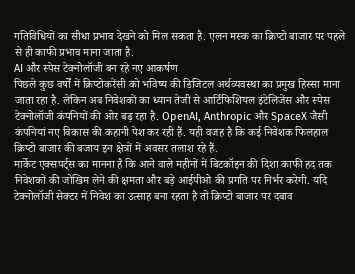गतिविधियों का सीधा प्रभाव देखने को मिल सकता है. एलन मस्क का क्रिप्टो बाजार पर पहले से ही काफी प्रभाव माना जाता है.
AI और स्पेस टेक्नोलॉजी बन रहे नए आकर्षण
पिछले कुछ वर्षों में क्रिप्टोकरेंसी को भविष्य की डिजिटल अर्थव्यवस्था का प्रमुख हिस्सा माना जाता रहा है. लेकिन अब निवेशकों का ध्यान तेजी से आर्टिफिशियल इंटेलिजेंस और स्पेस टेक्नोलॉजी कंपनियों की ओर बढ़ रहा है. OpenAI, Anthropic और SpaceX जैसी कंपनियां नए विकास की कहानी पेश कर रही हैं. यही वजह है कि कई निवेशक फिलहाल क्रिप्टो बाजार की बजाय इन क्षेत्रों में अवसर तलाश रहे हैं.
मार्केट एक्सपर्ट्स का मानना है कि आने वाले महीनों में बिटकॉइन की दिशा काफी हद तक निवेशकों की जोखिम लेने की क्षमता और बड़े आईपीओ की प्रगति पर निर्भर करेगी. यदि टेक्नोलॉजी सेक्टर में निवेश का उत्साह बना रहता है तो क्रिप्टो बाजार पर दबाव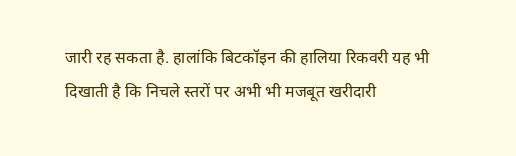जारी रह सकता है. हालांकि बिटकॉइन की हालिया रिकवरी यह भी दिखाती है कि निचले स्तरों पर अभी भी मजबूत खरीदारी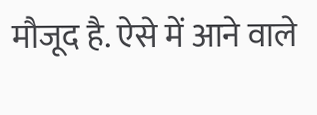मौजूद है. ऐसे में आने वाले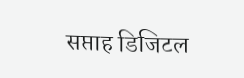सप्ताह डिजिटल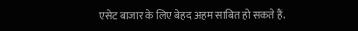एसेट बाजार के लिए बेहद अहम साबित हो सकते हैं.